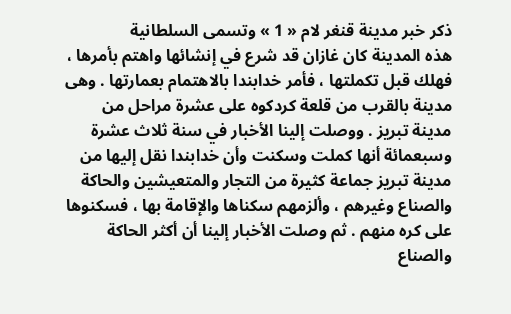ذكر خبر مدينة قنغر لام « 1 » وتسمى السلطانية
هذه المدينة كان غازان قد شرع في إنشائها واهتم بأمرها ، فهلك قبل تكملتها ، فأمر خدابندا بالاهتمام بعمارتها . وهى مدينة بالقرب من قلعة كردكوه على عشرة مراحل من مدينة تبريز . ووصلت إلينا الأخبار في سنة ثلاث عشرة وسبعمائة أنها كملت وسكنت وأن خدابندا نقل إليها من مدينة تبريز جماعة كثيرة من التجار والمتعيشين والحاكة والصناع وغيرهم ، وألزمهم سكناها والإقامة بها ، فسكنوها على كره منهم . ثم وصلت الأخبار إلينا أن أكثر الحاكة والصناع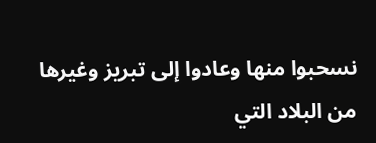نسحبوا منها وعادوا إلى تبريز وغيرها من البلاد التي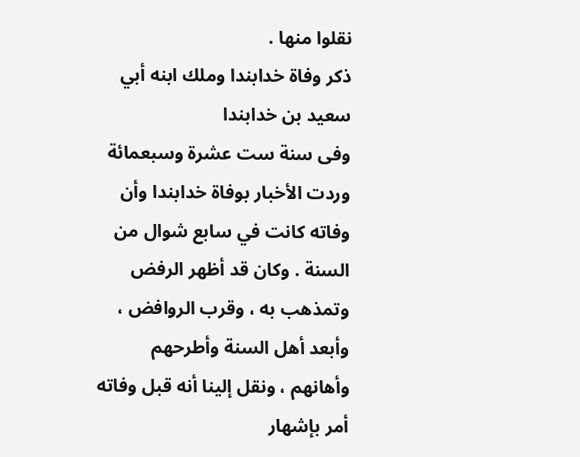نقلوا منها .
ذكر وفاة خدابندا وملك ابنه أبي سعيد بن خدابندا
وفى سنة ست عشرة وسبعمائة وردت الأخبار بوفاة خدابندا وأن وفاته كانت في سابع شوال من السنة . وكان قد أظهر الرفض وتمذهب به ، وقرب الروافض ، وأبعد أهل السنة وأطرحهم وأهانهم ، ونقل إلينا أنه قبل وفاته أمر بإشهار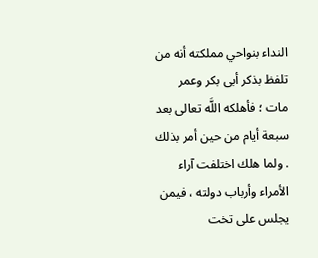النداء بنواحي مملكته أنه من تلفظ بذكر أبى بكر وعمر مات ؛ فأهلكه اللَّه تعالى بعد سبعة أيام من حين أمر بذلك . ولما هلك اختلفت آراء الأمراء وأرباب دولته ، فيمن يجلس على تخت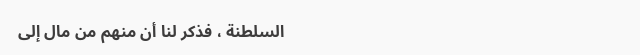السلطنة ، فذكر لنا أن منهم من مال إلى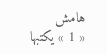هامش
« 1 » يكتبها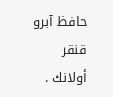حافظ آبرو قنقر أولانك .